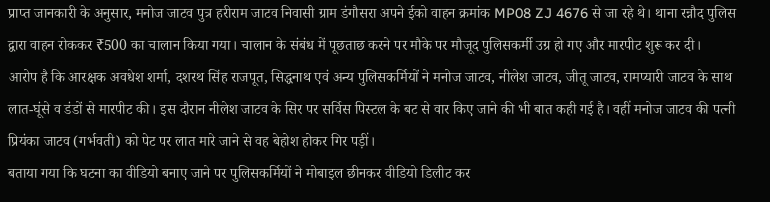प्राप्त जानकारी के अनुसार, मनोज जाटव पुत्र हरीराम जाटव निवासी ग्राम डंगौसरा अपने ईको वाहन क्रमांक MP08 ZJ 4676 से जा रहे थे। थाना रन्नौद पुलिस द्वारा वाहन रोककर ₹500 का चालान किया गया। चालान के संबंध में पूछताछ करने पर मौके पर मौजूद पुलिसकर्मी उग्र हो गए और मारपीट शुरू कर दी।
आरोप है कि आरक्षक अवधेश शर्मा, दशरथ सिंह राजपूत, सिद्धनाथ एवं अन्य पुलिसकर्मियों ने मनोज जाटव, नीलेश जाटव, जीतू जाटव, रामप्यारी जाटव के साथ लात-घूंसे व डंडों से मारपीट की। इस दौरान नीलेश जाटव के सिर पर सर्विस पिस्टल के बट से वार किए जाने की भी बात कही गई है। वहीं मनोज जाटव की पत्नी प्रियंका जाटव (गर्भवती) को पेट पर लात मारे जाने से वह बेहोश होकर गिर पड़ीं।
बताया गया कि घटना का वीडियो बनाए जाने पर पुलिसकर्मियों ने मोबाइल छीनकर वीडियो डिलीट कर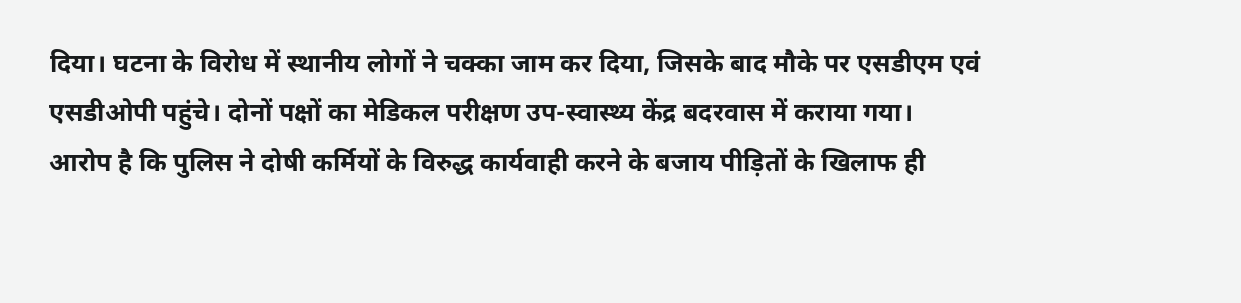दिया। घटना के विरोध में स्थानीय लोगों ने चक्का जाम कर दिया, जिसके बाद मौके पर एसडीएम एवं एसडीओपी पहुंचे। दोनों पक्षों का मेडिकल परीक्षण उप-स्वास्थ्य केंद्र बदरवास में कराया गया।
आरोप है कि पुलिस ने दोषी कर्मियों के विरुद्ध कार्यवाही करने के बजाय पीड़ितों के खिलाफ ही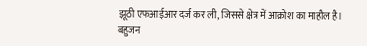झूठी एफआईआर दर्ज कर ली, जिससे क्षेत्र में आक्रोश का माहौल है।
बहुजन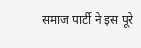समाज पार्टी ने इस पूरे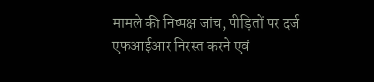मामले की निष्पक्ष जांच, पीड़ितों पर दर्ज एफआईआर निरस्त करने एवं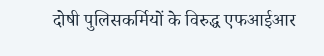दोषी पुलिसकर्मियों के विरुद्ध एफआईआर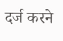दर्ज करने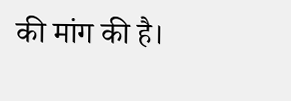की मांग की है।